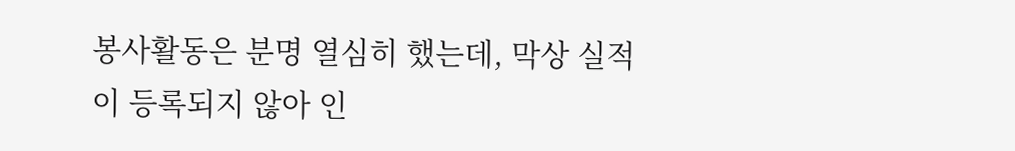봉사활동은 분명 열심히 했는데, 막상 실적이 등록되지 않아 인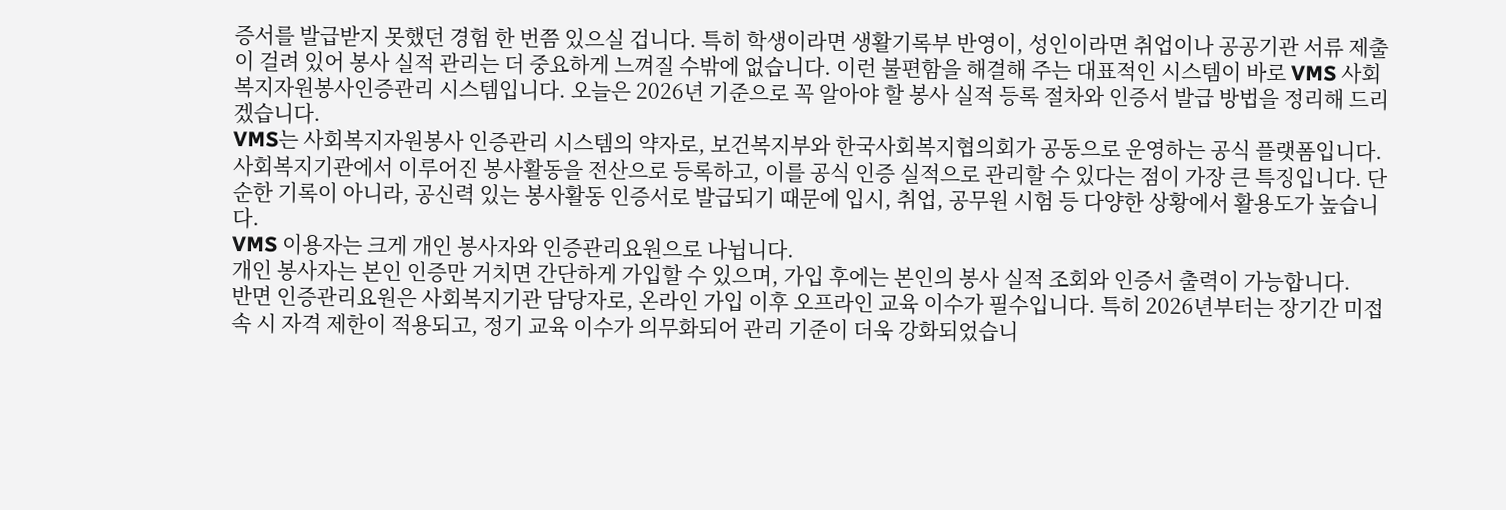증서를 발급받지 못했던 경험 한 번쯤 있으실 겁니다. 특히 학생이라면 생활기록부 반영이, 성인이라면 취업이나 공공기관 서류 제출이 걸려 있어 봉사 실적 관리는 더 중요하게 느껴질 수밖에 없습니다. 이런 불편함을 해결해 주는 대표적인 시스템이 바로 VMS 사회복지자원봉사인증관리 시스템입니다. 오늘은 2026년 기준으로 꼭 알아야 할 봉사 실적 등록 절차와 인증서 발급 방법을 정리해 드리겠습니다.
VMS는 사회복지자원봉사 인증관리 시스템의 약자로, 보건복지부와 한국사회복지협의회가 공동으로 운영하는 공식 플랫폼입니다.
사회복지기관에서 이루어진 봉사활동을 전산으로 등록하고, 이를 공식 인증 실적으로 관리할 수 있다는 점이 가장 큰 특징입니다. 단순한 기록이 아니라, 공신력 있는 봉사활동 인증서로 발급되기 때문에 입시, 취업, 공무원 시험 등 다양한 상황에서 활용도가 높습니다.
VMS 이용자는 크게 개인 봉사자와 인증관리요원으로 나뉩니다.
개인 봉사자는 본인 인증만 거치면 간단하게 가입할 수 있으며, 가입 후에는 본인의 봉사 실적 조회와 인증서 출력이 가능합니다.
반면 인증관리요원은 사회복지기관 담당자로, 온라인 가입 이후 오프라인 교육 이수가 필수입니다. 특히 2026년부터는 장기간 미접속 시 자격 제한이 적용되고, 정기 교육 이수가 의무화되어 관리 기준이 더욱 강화되었습니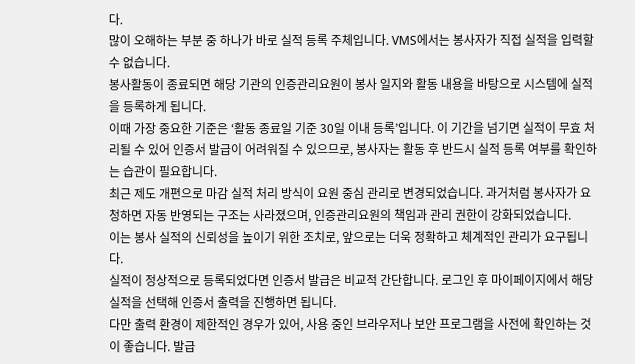다.
많이 오해하는 부분 중 하나가 바로 실적 등록 주체입니다. VMS에서는 봉사자가 직접 실적을 입력할 수 없습니다.
봉사활동이 종료되면 해당 기관의 인증관리요원이 봉사 일지와 활동 내용을 바탕으로 시스템에 실적을 등록하게 됩니다.
이때 가장 중요한 기준은 ‘활동 종료일 기준 30일 이내 등록’입니다. 이 기간을 넘기면 실적이 무효 처리될 수 있어 인증서 발급이 어려워질 수 있으므로, 봉사자는 활동 후 반드시 실적 등록 여부를 확인하는 습관이 필요합니다.
최근 제도 개편으로 마감 실적 처리 방식이 요원 중심 관리로 변경되었습니다. 과거처럼 봉사자가 요청하면 자동 반영되는 구조는 사라졌으며, 인증관리요원의 책임과 관리 권한이 강화되었습니다.
이는 봉사 실적의 신뢰성을 높이기 위한 조치로, 앞으로는 더욱 정확하고 체계적인 관리가 요구됩니다.
실적이 정상적으로 등록되었다면 인증서 발급은 비교적 간단합니다. 로그인 후 마이페이지에서 해당 실적을 선택해 인증서 출력을 진행하면 됩니다.
다만 출력 환경이 제한적인 경우가 있어, 사용 중인 브라우저나 보안 프로그램을 사전에 확인하는 것이 좋습니다. 발급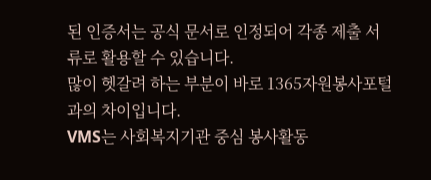된 인증서는 공식 문서로 인정되어 각종 제출 서류로 활용할 수 있습니다.
많이 헷갈려 하는 부분이 바로 1365자원봉사포털과의 차이입니다.
VMS는 사회복지기관 중심 봉사활동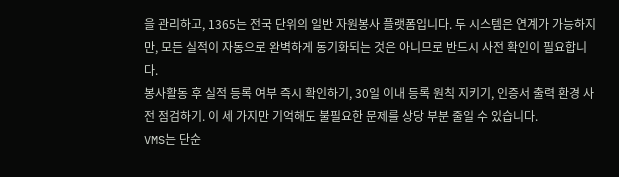을 관리하고, 1365는 전국 단위의 일반 자원봉사 플랫폼입니다. 두 시스템은 연계가 가능하지만, 모든 실적이 자동으로 완벽하게 동기화되는 것은 아니므로 반드시 사전 확인이 필요합니다.
봉사활동 후 실적 등록 여부 즉시 확인하기, 30일 이내 등록 원칙 지키기, 인증서 출력 환경 사전 점검하기. 이 세 가지만 기억해도 불필요한 문제를 상당 부분 줄일 수 있습니다.
VMS는 단순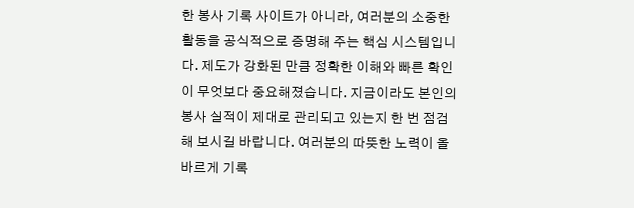한 봉사 기록 사이트가 아니라, 여러분의 소중한 활동을 공식적으로 증명해 주는 핵심 시스템입니다. 제도가 강화된 만큼 정확한 이해와 빠른 확인이 무엇보다 중요해졌습니다. 지금이라도 본인의 봉사 실적이 제대로 관리되고 있는지 한 번 점검해 보시길 바랍니다. 여러분의 따뜻한 노력이 올바르게 기록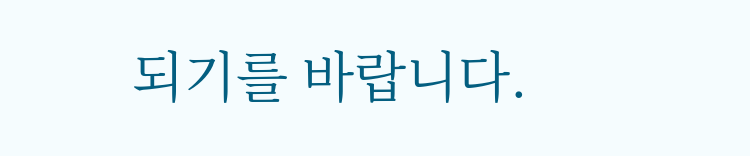되기를 바랍니다.